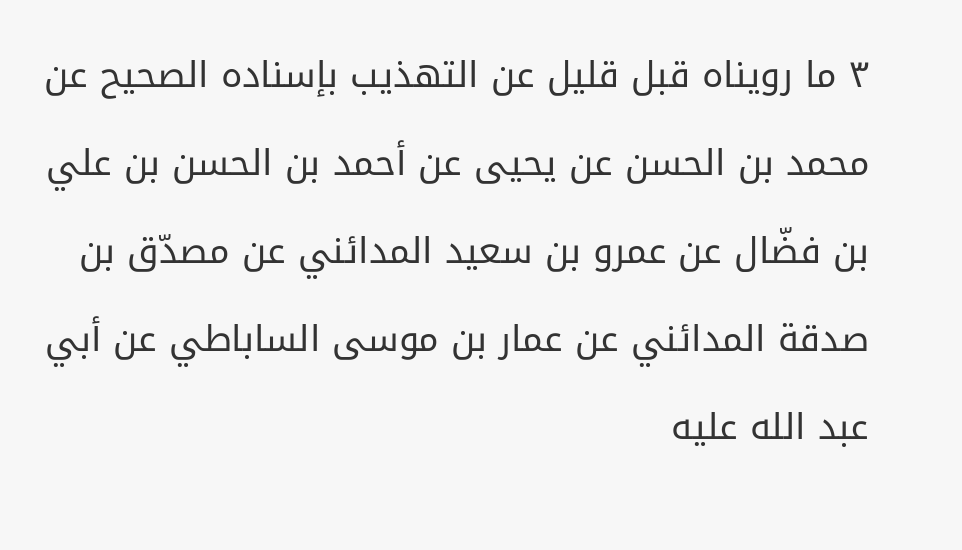٣ ما رويناه قبل قليل عن التهذيب بإسناده الصحيح عن محمد بن الحسن عن يحيى عن أحمد بن الحسن بن علي بن فضّال عن عمرو بن سعيد المدائني عن مصدّق بن صدقة المدائني عن عمار بن موسى الساباطي عن أبي عبد الله عليه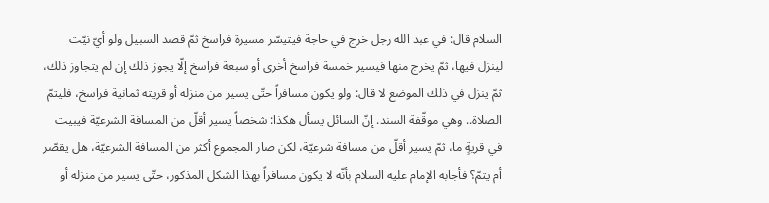السلام قال: في عبد الله رجل خرج في حاجة فيتيسّر مسيرة فراسخ ثمّ قصد السبيل ولو أيّ نيّت لينزل فيها، ثمّ يخرج منها فيسير خمسة فراسخ أخرى أو سبعة فراسخ إلّا يجوز ذلك إن لم يتجاوز ذلك، ثمّ ينزل في ذلك الموضع لا قال: ولو يكون مسافراً حتّى يسير من منزله أو قريته ثمانية فراسخ، فليتمّ الصلاة.. وهي موقّفة السند. إنّ السائل يسأل هكذا: شخصاً يسير أقلّ من المسافة الشرعيّة فيبيت في قريةٍ ما، ثمّ يسير أقلّ من مسافة شرعيّة، لكن صار المجموع أكثر من المسافة الشرعيّة، هل يقصّر أم يتمّ؟ فأجابه الإمام عليه السلام بأنّه لا يكون مسافراً بهذا الشكل المذكور، حتّى يسير من منزله أو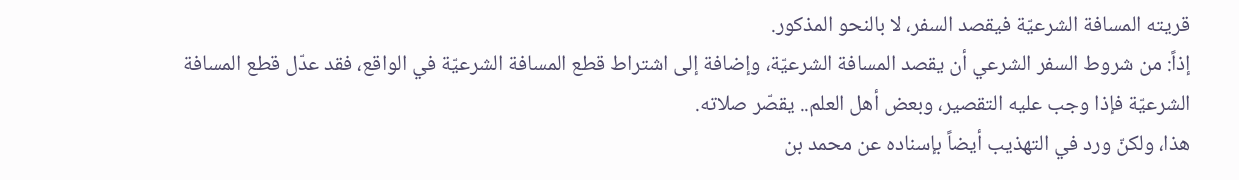قريته المسافة الشرعيّة فيقصد السفر، لا بالنحو المذكور.
إذاً: من شروط السفر الشرعي أن يقصد المسافة الشرعيّة، وإضافة إلى اشتراط قطع المسافة الشرعيّة في الواقع، فقد عدّل قطع المسافة الشرعيّة فإذا وجب عليه التقصير، وبعض أهل العلم.. يقصّر صلاته.
هذا، ولكنّ ورد في التهذيب أيضاً بإسناده عن محمد بن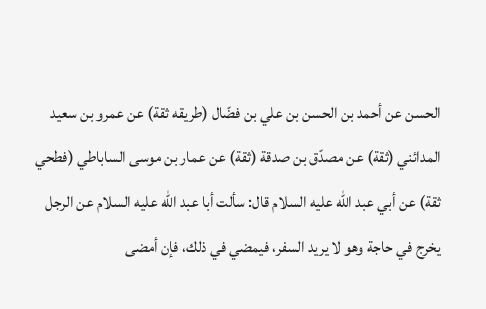الحسن عن أحمد بن الحسن بن علي بن فضّال (طريقه ثقة) عن عمرو بن سعيد المدائني (ثقة) عن مصدّق بن صدقة (ثقة) عن عمار بن موسى الساباطي (فطحي ثقة) عن أبي عبد الله عليه السلام قال: سألت أبا عبد الله عليه السلام عن الرجل يخرج في حاجة وهو لا يريد السفر، فيمضي في ذلك، فإن أمضى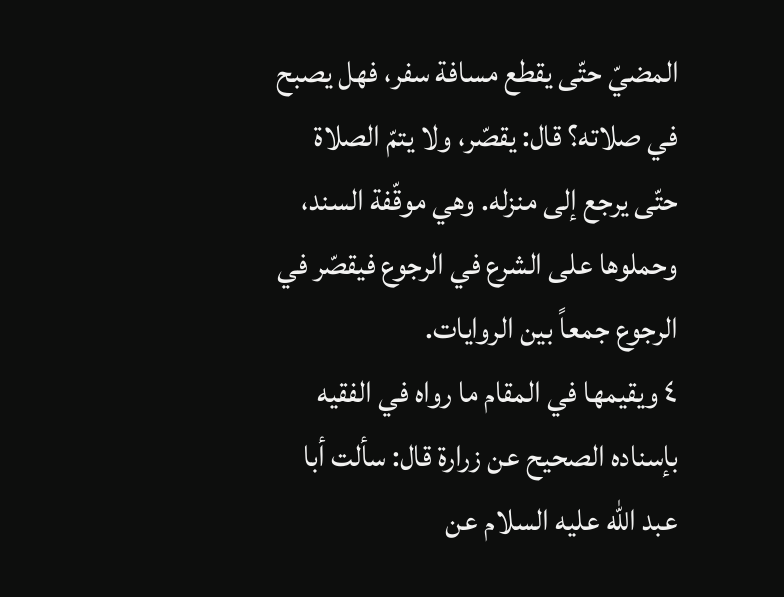المضيّ حتّى يقطع مسافة سفر، فهل يصبح في صلاته؟ قال: يقصّر، ولا يتمّ الصلاة حتّى يرجع إلى منزله. وهي موقّفة السند، وحملوها على الشرع في الرجوع فيقصّر في الرجوع جمعاً بين الروايات.
٤ ويقيمها في المقام ما رواه في الفقيه بإسناده الصحيح عن زرارة قال: سألت أبا عبد الله عليه السلام عن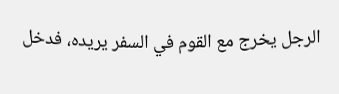الرجل يخرج مع القوم في السفر يريده، فدخل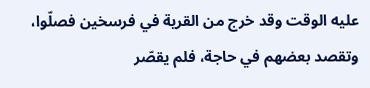عليه الوقت وقد خرج من القرية في فرسخين فصلّوا، وتقصد بعضهم في حاجة، فلم يقصّر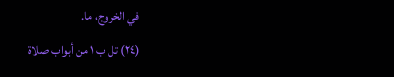في الخروج، ما.
(٢٤) تل ب ١ من أبواب صلاة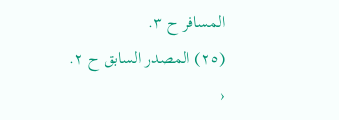المسافر ح ٣.
(٢٥) المصدر السابق ح ٢.
‹